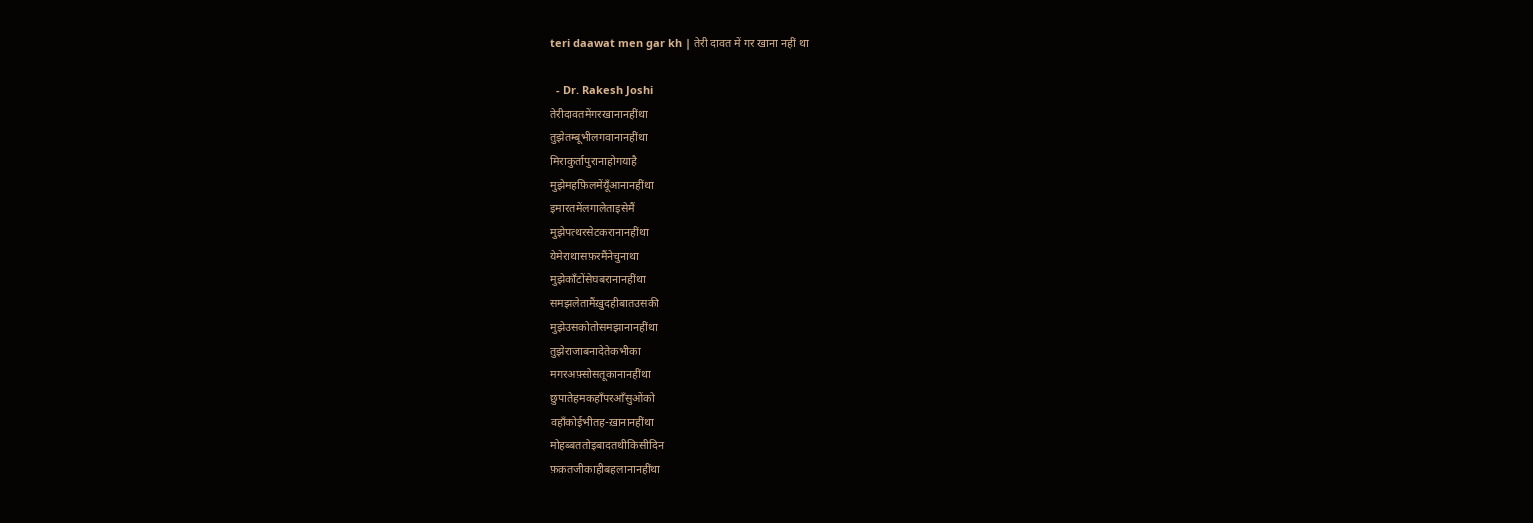teri daawat men gar kh | तेरी दावत में गर खाना नहीं था

  - Dr. Rakesh Joshi
तेरीदावतमेंगरखानानहींथा
तुझेतम्बूभीलगवानानहींथा
मिराकुर्तापुरानाहोगयाहै
मुझेमहफ़िलमेंयूँआनानहींथा
इमारतमेंलगालेताइसेमैं
मुझेपत्थरसेटकरानानहींथा
येमेराथासफ़रमैंनेचुनाथा
मुझेकाँटोंसेघबरानानहींथा
समझलेतामैंख़ुदहीबातउसकी
मुझेउसकोतोसमझानानहींथा
तुझेराजाबनादेतेकभीका
मगरअफ़्सोसतूकानानहींथा
छुपातेहमकहाँपरआँसुओंको
वहाँकोईभीतह-ख़ानानहींथा
मोहब्बततोइबादतथीकिसीदिन
फ़क़तजीकाहीबहलानानहींथा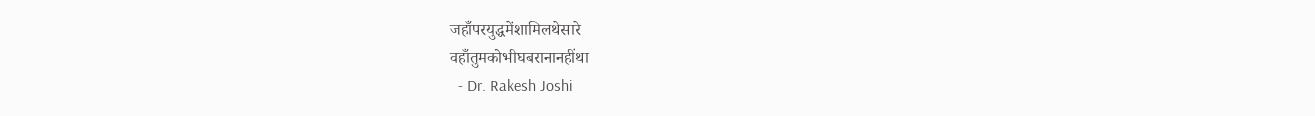जहाँपरयुद्धमेंशामिलथेसारे
वहाँतुमकोभीघबरानानहींथा
  - Dr. Rakesh Joshi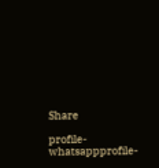Share

profile-whatsappprofile-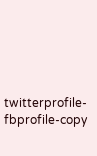twitterprofile-fbprofile-copy